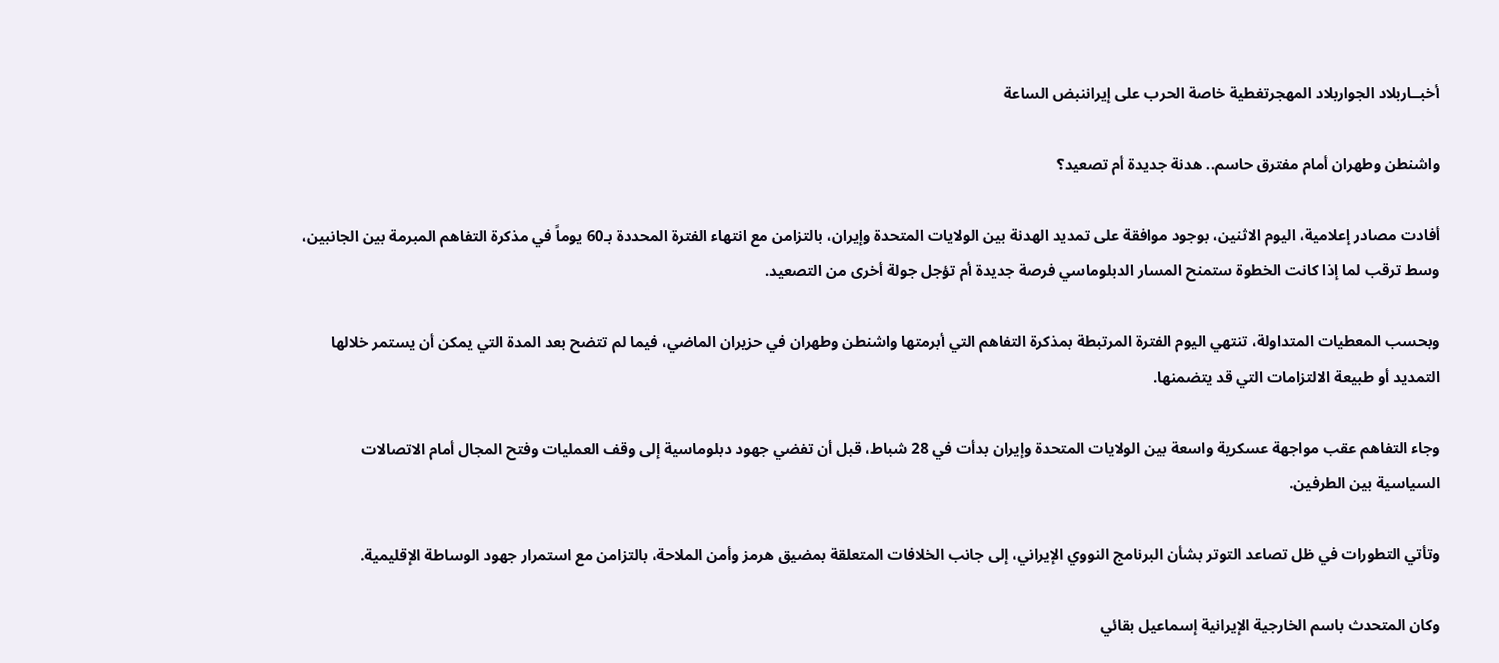أخبــاربلاد الجواربلاد المهجرتغطية خاصة الحرب على إيراننبض الساعة

واشنطن وطهران أمام مفترق حاسم.. هدنة جديدة أم تصعيد؟

أفادت مصادر إعلامية، اليوم الاثنين، بوجود موافقة على تمديد الهدنة بين الولايات المتحدة وإيران، بالتزامن مع انتهاء الفترة المحددة بـ60 يوماً في مذكرة التفاهم المبرمة بين الجانبين، وسط ترقب لما إذا كانت الخطوة ستمنح المسار الدبلوماسي فرصة جديدة أم تؤجل جولة أخرى من التصعيد.

وبحسب المعطيات المتداولة، تنتهي اليوم الفترة المرتبطة بمذكرة التفاهم التي أبرمتها واشنطن وطهران في حزيران الماضي، فيما لم تتضح بعد المدة التي يمكن أن يستمر خلالها التمديد أو طبيعة الالتزامات التي قد يتضمنها.

وجاء التفاهم عقب مواجهة عسكرية واسعة بين الولايات المتحدة وإيران بدأت في 28 شباط، قبل أن تفضي جهود دبلوماسية إلى وقف العمليات وفتح المجال أمام الاتصالات السياسية بين الطرفين.

وتأتي التطورات في ظل تصاعد التوتر بشأن البرنامج النووي الإيراني، إلى جانب الخلافات المتعلقة بمضيق هرمز وأمن الملاحة، بالتزامن مع استمرار جهود الوساطة الإقليمية.

وكان المتحدث باسم الخارجية الإيرانية إسماعيل بقائي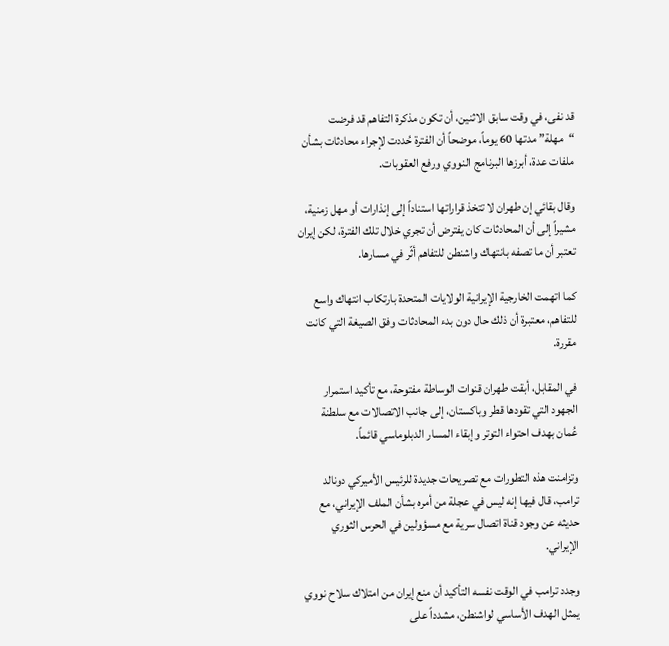قد نفى، في وقت سابق الاثنين، أن تكون مذكرة التفاهم قد فرضت “مهلة” مدتها 60 يوماً، موضحاً أن الفترة حُددت لإجراء محادثات بشأن ملفات عدة، أبرزها البرنامج النووي ورفع العقوبات.

وقال بقائي إن طهران لا تتخذ قراراتها استناداً إلى إنذارات أو مهل زمنية، مشيراً إلى أن المحادثات كان يفترض أن تجري خلال تلك الفترة، لكن إيران تعتبر أن ما تصفه بانتهاك واشنطن للتفاهم أثّر في مسارها.

كما اتهمت الخارجية الإيرانية الولايات المتحدة بارتكاب انتهاك واسع للتفاهم، معتبرة أن ذلك حال دون بدء المحادثات وفق الصيغة التي كانت مقررة.

في المقابل، أبقت طهران قنوات الوساطة مفتوحة، مع تأكيد استمرار الجهود التي تقودها قطر وباكستان، إلى جانب الاتصالات مع سلطنة عُمان بهدف احتواء التوتر وإبقاء المسار الدبلوماسي قائماً.

وتزامنت هذه التطورات مع تصريحات جديدة للرئيس الأميركي دونالد ترامب، قال فيها إنه ليس في عجلة من أمره بشأن الملف الإيراني، مع حديثه عن وجود قناة اتصال سرية مع مسؤولين في الحرس الثوري الإيراني.

وجدد ترامب في الوقت نفسه التأكيد أن منع إيران من امتلاك سلاح نووي يمثل الهدف الأساسي لواشنطن، مشدداً على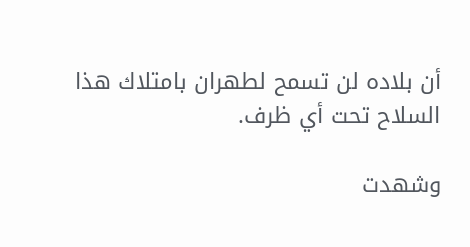أن بلاده لن تسمح لطهران بامتلاك هذا السلاح تحت أي ظرف.

وشهدت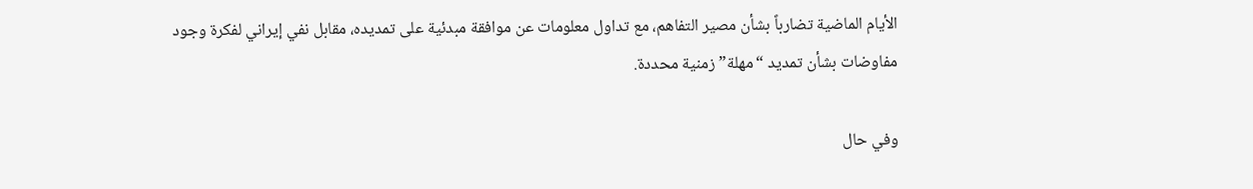الأيام الماضية تضارباً بشأن مصير التفاهم، مع تداول معلومات عن موافقة مبدئية على تمديده، مقابل نفي إيراني لفكرة وجود مفاوضات بشأن تمديد “مهلة” زمنية محددة.

وفي حال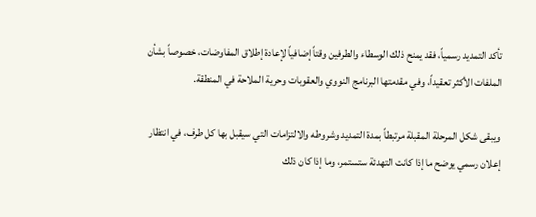تأكد التمديد رسمياً، فقد يمنح ذلك الوسطاء والطرفين وقتاً إضافياً لإعادة إطلاق المفاوضات، خصوصاً بشأن الملفات الأكثر تعقيداً، وفي مقدمتها البرنامج النووي والعقوبات وحرية الملاحة في المنطقة.

ويبقى شكل المرحلة المقبلة مرتبطاً بمدة التمديد وشروطه والالتزامات التي سيقبل بها كل طرف، في انتظار إعلان رسمي يوضح ما إذا كانت التهدئة ستستمر، وما إذا كان ذلك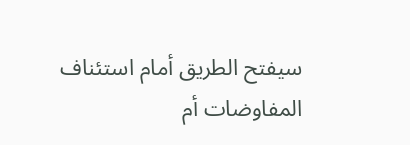سيفتح الطريق أمام استئناف المفاوضات أم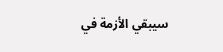سيبقي الأزمة في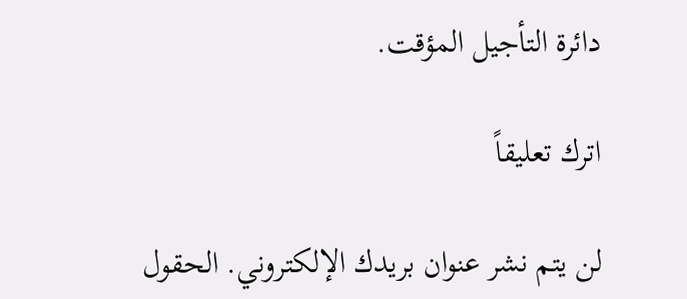دائرة التأجيل المؤقت.

اترك تعليقاً

لن يتم نشر عنوان بريدك الإلكتروني. الحقول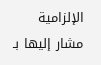الإلزامية مشار إليها بـ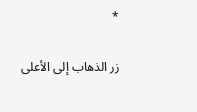*

زر الذهاب إلى الأعلى